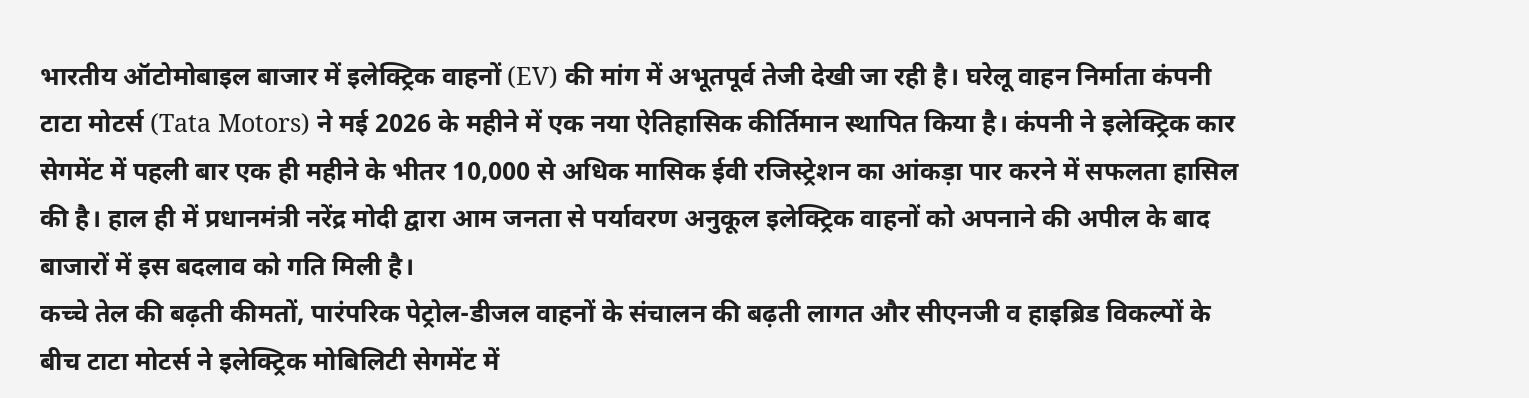भारतीय ऑटोमोबाइल बाजार में इलेक्ट्रिक वाहनों (EV) की मांग में अभूतपूर्व तेजी देखी जा रही है। घरेलू वाहन निर्माता कंपनी टाटा मोटर्स (Tata Motors) ने मई 2026 के महीने में एक नया ऐतिहासिक कीर्तिमान स्थापित किया है। कंपनी ने इलेक्ट्रिक कार सेगमेंट में पहली बार एक ही महीने के भीतर 10,000 से अधिक मासिक ईवी रजिस्ट्रेशन का आंकड़ा पार करने में सफलता हासिल की है। हाल ही में प्रधानमंत्री नरेंद्र मोदी द्वारा आम जनता से पर्यावरण अनुकूल इलेक्ट्रिक वाहनों को अपनाने की अपील के बाद बाजारों में इस बदलाव को गति मिली है।
कच्चे तेल की बढ़ती कीमतों, पारंपरिक पेट्रोल-डीजल वाहनों के संचालन की बढ़ती लागत और सीएनजी व हाइब्रिड विकल्पों के बीच टाटा मोटर्स ने इलेक्ट्रिक मोबिलिटी सेगमेंट में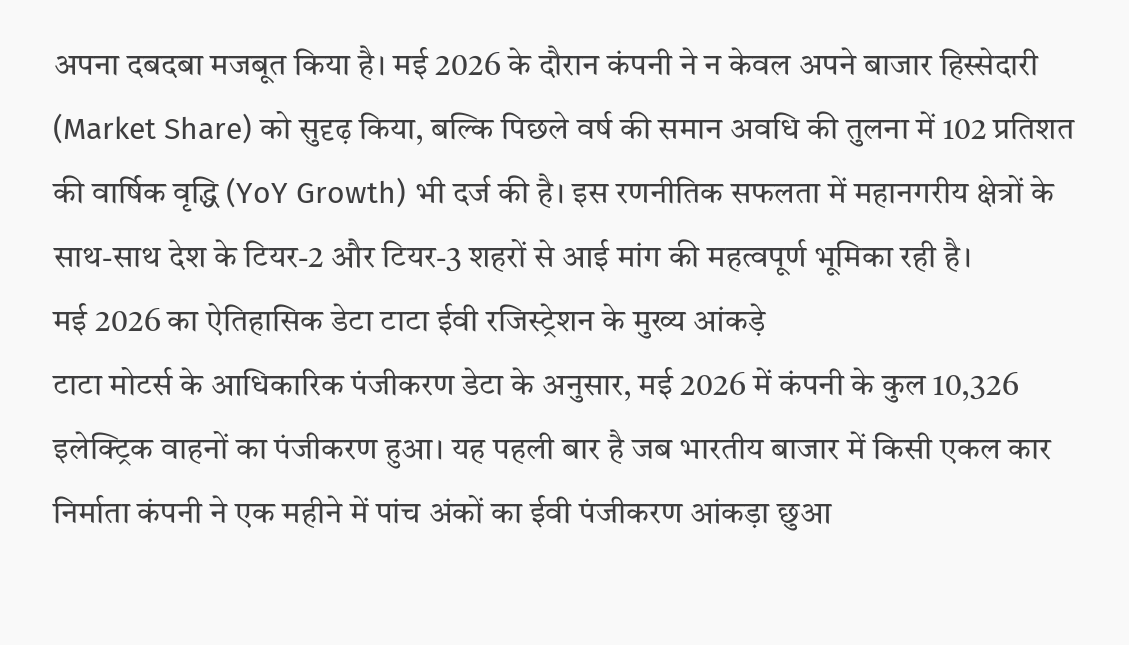अपना दबदबा मजबूत किया है। मई 2026 के दौरान कंपनी ने न केवल अपने बाजार हिस्सेदारी (Market Share) को सुदृढ़ किया, बल्कि पिछले वर्ष की समान अवधि की तुलना में 102 प्रतिशत की वार्षिक वृद्धि (YoY Growth) भी दर्ज की है। इस रणनीतिक सफलता में महानगरीय क्षेत्रों के साथ-साथ देश के टियर-2 और टियर-3 शहरों से आई मांग की महत्वपूर्ण भूमिका रही है।
मई 2026 का ऐतिहासिक डेटा टाटा ईवी रजिस्ट्रेशन के मुख्य आंकड़े
टाटा मोटर्स के आधिकारिक पंजीकरण डेटा के अनुसार, मई 2026 में कंपनी के कुल 10,326 इलेक्ट्रिक वाहनों का पंजीकरण हुआ। यह पहली बार है जब भारतीय बाजार में किसी एकल कार निर्माता कंपनी ने एक महीने में पांच अंकों का ईवी पंजीकरण आंकड़ा छुआ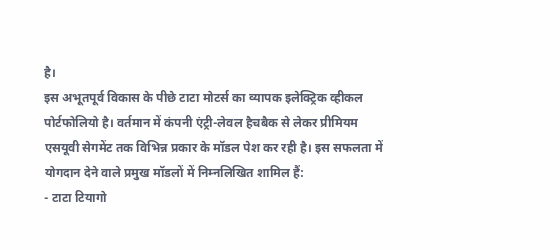है।
इस अभूतपूर्व विकास के पीछे टाटा मोटर्स का व्यापक इलेक्ट्रिक व्हीकल पोर्टफोलियो है। वर्तमान में कंपनी एंट्री-लेवल हैचबैक से लेकर प्रीमियम एसयूवी सेगमेंट तक विभिन्न प्रकार के मॉडल पेश कर रही है। इस सफलता में योगदान देने वाले प्रमुख मॉडलों में निम्नलिखित शामिल हैं:
- टाटा टियागो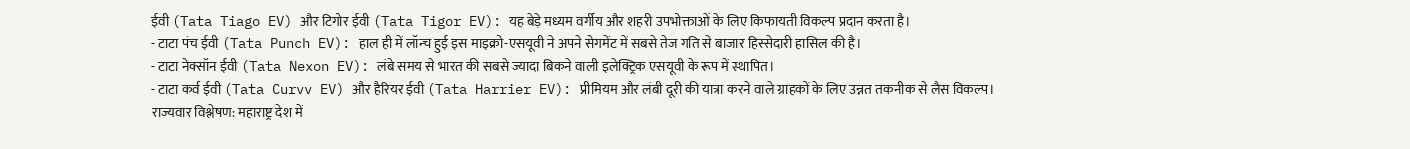ईवी (Tata Tiago EV) और टिगोर ईवी (Tata Tigor EV): यह बेड़े मध्यम वर्गीय और शहरी उपभोक्ताओं के लिए किफायती विकल्प प्रदान करता है।
- टाटा पंच ईवी (Tata Punch EV): हाल ही में लॉन्च हुई इस माइक्रो-एसयूवी ने अपने सेगमेंट में सबसे तेज गति से बाजार हिस्सेदारी हासिल की है।
- टाटा नेक्सॉन ईवी (Tata Nexon EV): लंबे समय से भारत की सबसे ज्यादा बिकने वाली इलेक्ट्रिक एसयूवी के रूप में स्थापित।
- टाटा कर्व ईवी (Tata Curvv EV) और हैरियर ईवी (Tata Harrier EV): प्रीमियम और लंबी दूरी की यात्रा करने वाले ग्राहकों के लिए उन्नत तकनीक से लैस विकल्प।
राज्यवार विश्लेषण: महाराष्ट्र देश में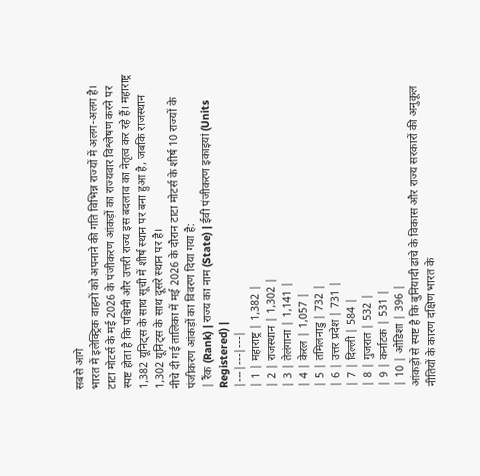सबसे आगे
भारत में इलेक्ट्रिक वाहनों को अपनाने की गति विभिन्न राज्यों में अलग-अलग है। टाटा मोटर्स के मई 2026 के पंजीकरण आंकड़ों का राज्यवार विश्लेषण करने पर स्पष्ट होता है कि पश्चिमी और उत्तरी राज्य इस बदलाव का नेतृत्व कर रहे हैं। महाराष्ट्र 1,382 यूनिट्स के साथ सूची में शीर्ष स्थान पर बना हुआ है, जबकि राजस्थान 1,302 यूनिट्स के साथ दूसरे स्थान पर है।
नीचे दी गई तालिका में मई 2026 के दौरान टाटा मोटर्स के शीर्ष 10 राज्यों के पंजीकरण आंकड़ों का विवरण दिया गया है:
| रैंक (Rank) | राज्य का नाम (State) | ईवी पंजीकरण इकाइयां (Units Registered) |
|---|---|---|
| 1 | महाराष्ट्र | 1,382 |
| 2 | राजस्थान | 1,302 |
| 3 | तेलंगाना | 1,141 |
| 4 | केरल | 1,057 |
| 5 | तमिलनाडु | 732 |
| 6 | उत्तर प्रदेश | 731 |
| 7 | दिल्ली | 584 |
| 8 | गुजरात | 532 |
| 9 | कर्नाटक | 531 |
| 10 | ओडिशा | 396 |
आंकड़ों से स्पष्ट है कि बुनियादी ढांचे के विकास और राज्य सरकारों की अनुकूल नीतियों के कारण दक्षिण भारत के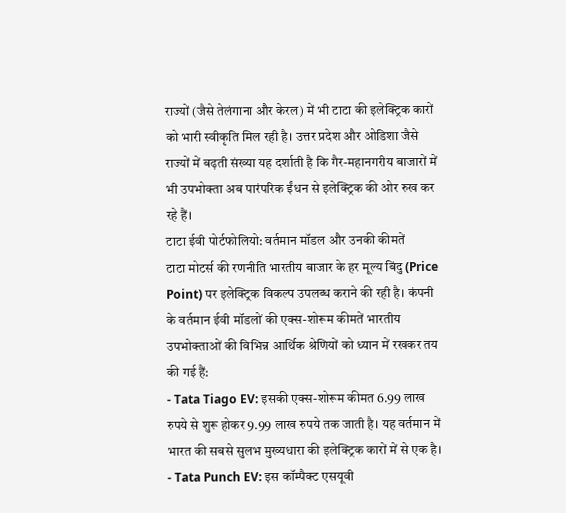राज्यों (जैसे तेलंगाना और केरल) में भी टाटा की इलेक्ट्रिक कारों को भारी स्वीकृति मिल रही है। उत्तर प्रदेश और ओडिशा जैसे राज्यों में बढ़ती संख्या यह दर्शाती है कि गैर-महानगरीय बाजारों में भी उपभोक्ता अब पारंपरिक ईंधन से इलेक्ट्रिक की ओर रुख कर रहे हैं।
टाटा ईवी पोर्टफोलियो: वर्तमान मॉडल और उनकी कीमतें
टाटा मोटर्स की रणनीति भारतीय बाजार के हर मूल्य बिंदु (Price Point) पर इलेक्ट्रिक विकल्प उपलब्ध कराने की रही है। कंपनी के वर्तमान ईवी मॉडलों की एक्स-शोरूम कीमतें भारतीय उपभोक्ताओं की विभिन्न आर्थिक श्रेणियों को ध्यान में रखकर तय की गई हैं:
- Tata Tiago EV: इसकी एक्स-शोरूम कीमत 6.99 लाख रुपये से शुरू होकर 9.99 लाख रुपये तक जाती है। यह वर्तमान में भारत की सबसे सुलभ मुख्यधारा की इलेक्ट्रिक कारों में से एक है।
- Tata Punch EV: इस कॉम्पैक्ट एसयूवी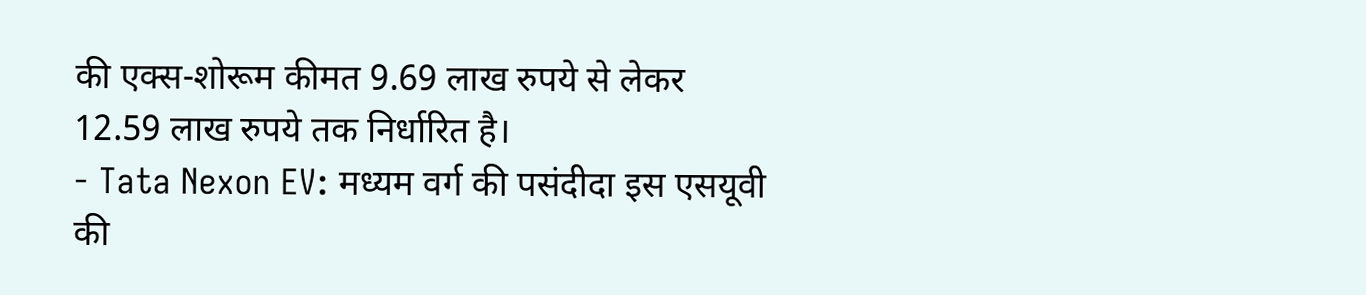की एक्स-शोरूम कीमत 9.69 लाख रुपये से लेकर 12.59 लाख रुपये तक निर्धारित है।
- Tata Nexon EV: मध्यम वर्ग की पसंदीदा इस एसयूवी की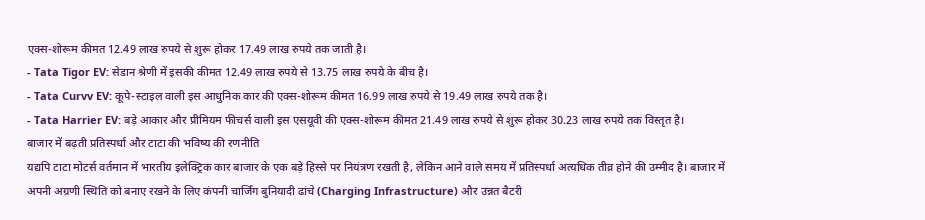एक्स-शोरूम कीमत 12.49 लाख रुपये से शुरू होकर 17.49 लाख रुपये तक जाती है।
- Tata Tigor EV: सेडान श्रेणी में इसकी कीमत 12.49 लाख रुपये से 13.75 लाख रुपये के बीच है।
- Tata Curvv EV: कूपे-स्टाइल वाली इस आधुनिक कार की एक्स-शोरूम कीमत 16.99 लाख रुपये से 19.49 लाख रुपये तक है।
- Tata Harrier EV: बड़े आकार और प्रीमियम फीचर्स वाली इस एसयूवी की एक्स-शोरूम कीमत 21.49 लाख रुपये से शुरू होकर 30.23 लाख रुपये तक विस्तृत है।
बाजार में बढ़ती प्रतिस्पर्धा और टाटा की भविष्य की रणनीति
यद्यपि टाटा मोटर्स वर्तमान में भारतीय इलेक्ट्रिक कार बाजार के एक बड़े हिस्से पर नियंत्रण रखती है, लेकिन आने वाले समय में प्रतिस्पर्धा अत्यधिक तीव्र होने की उम्मीद है। बाजार में अपनी अग्रणी स्थिति को बनाए रखने के लिए कंपनी चार्जिंग बुनियादी ढांचे (Charging Infrastructure) और उन्नत बैटरी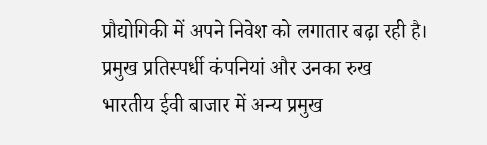प्रौद्योगिकी में अपने निवेश को लगातार बढ़ा रही है।
प्रमुख प्रतिस्पर्धी कंपनियां और उनका रुख
भारतीय ईवी बाजार में अन्य प्रमुख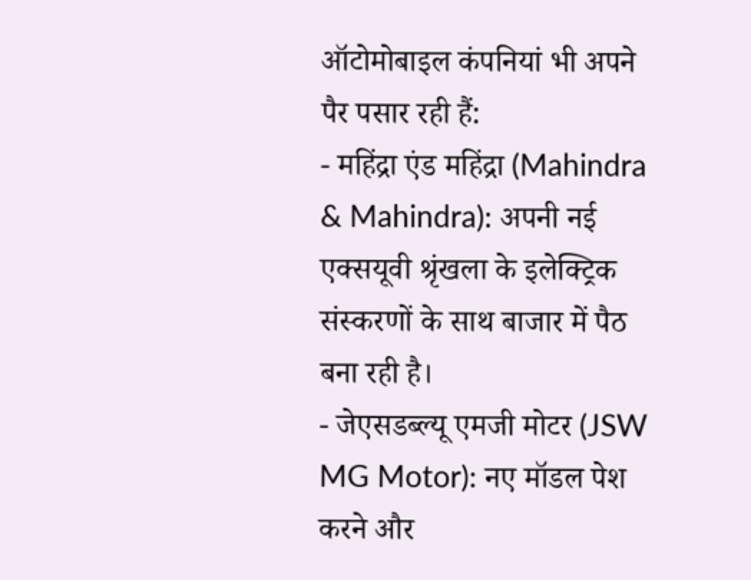ऑटोमोबाइल कंपनियां भी अपने पैर पसार रही हैं:
- महिंद्रा एंड महिंद्रा (Mahindra & Mahindra): अपनी नई एक्सयूवी श्रृंखला के इलेक्ट्रिक संस्करणों के साथ बाजार में पैठ बना रही है।
- जेएसडब्ल्यू एमजी मोटर (JSW MG Motor): नए मॉडल पेश करने और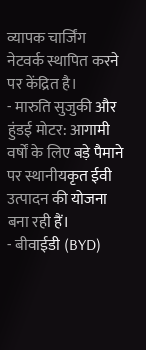व्यापक चार्जिंग नेटवर्क स्थापित करने पर केंद्रित है।
- मारुति सुजुकी और हुंडई मोटर: आगामी वर्षों के लिए बड़े पैमाने पर स्थानीयकृत ईवी उत्पादन की योजना बना रही हैं।
- बीवाईडी (BYD)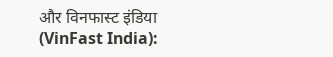और विनफास्ट इंडिया (VinFast India):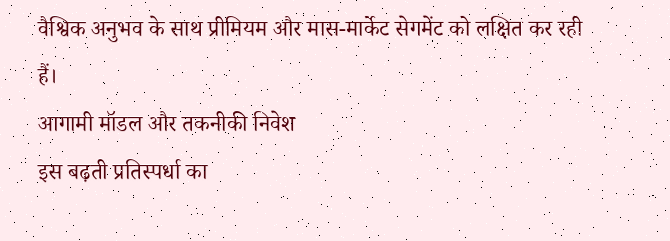वैश्विक अनुभव के साथ प्रीमियम और मास-मार्केट सेगमेंट को लक्षित कर रही हैं।
आगामी मॉडल और तकनीकी निवेश
इस बढ़ती प्रतिस्पर्धा का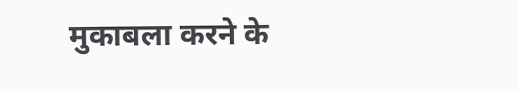मुकाबला करने के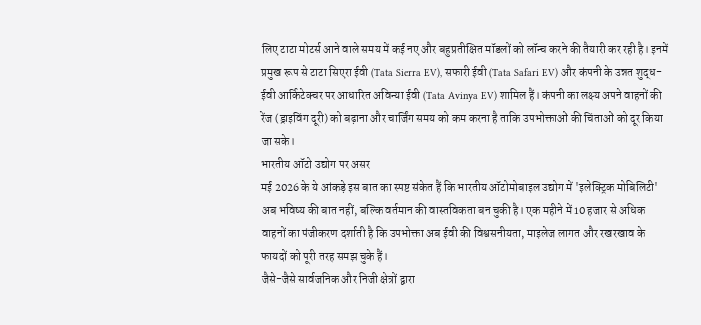लिए टाटा मोटर्स आने वाले समय में कई नए और बहुप्रतीक्षित मॉडलों को लॉन्च करने की तैयारी कर रही है। इनमें प्रमुख रूप से टाटा सिएरा ईवी (Tata Sierra EV), सफारी ईवी (Tata Safari EV) और कंपनी के उन्नत शुद्ध-ईवी आर्किटेक्चर पर आधारित अविन्या ईवी (Tata Avinya EV) शामिल हैं। कंपनी का लक्ष्य अपने वाहनों की रेंज (ड्राइविंग दूरी) को बढ़ाना और चार्जिंग समय को कम करना है ताकि उपभोक्ताओं की चिंताओं को दूर किया जा सके।
भारतीय ऑटो उद्योग पर असर
मई 2026 के ये आंकड़े इस बात का स्पष्ट संकेत हैं कि भारतीय ऑटोमोबाइल उद्योग में 'इलेक्ट्रिक मोबिलिटी' अब भविष्य की बात नहीं, बल्कि वर्तमान की वास्तविकता बन चुकी है। एक महीने में 10 हजार से अधिक वाहनों का पंजीकरण दर्शाती है कि उपभोक्ता अब ईवी की विश्वसनीयता, माइलेज लागत और रखरखाव के फायदों को पूरी तरह समझ चुके हैं।
जैसे-जैसे सार्वजनिक और निजी क्षेत्रों द्वारा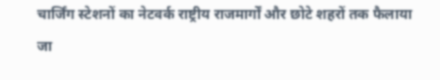चार्जिंग स्टेशनों का नेटवर्क राष्ट्रीय राजमार्गों और छोटे शहरों तक फैलाया जा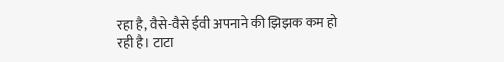रहा है, वैसे-वैसे ईवी अपनाने की झिझक कम हो रही है। टाटा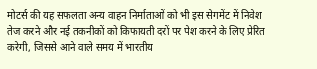मोटर्स की यह सफलता अन्य वाहन निर्माताओं को भी इस सेगमेंट में निवेश तेज करने और नई तकनीकों को किफायती दरों पर पेश करने के लिए प्रेरित करेगी, जिससे आने वाले समय में भारतीय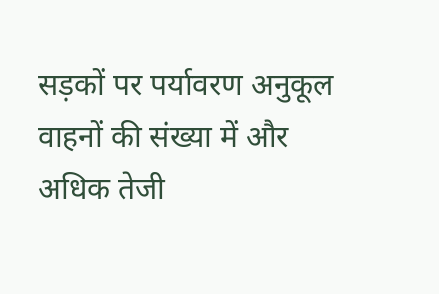सड़कों पर पर्यावरण अनुकूल वाहनों की संख्या में और अधिक तेजी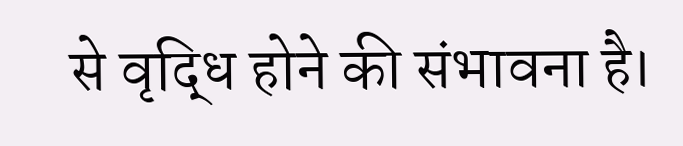से वृद्धि होने की संभावना है।